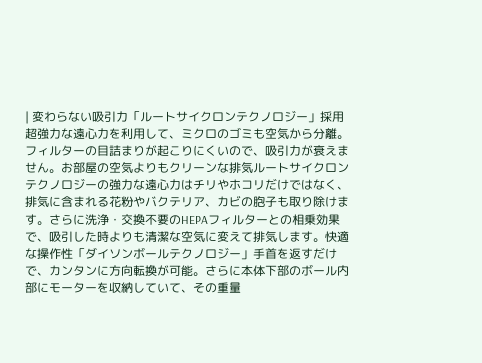| 変わらない吸引力「ルートサイクロンテクノロジー」採用超強力な遠心力を利用して、ミクロのゴミも空気から分離。フィルターの目詰まりが起こりにくいので、吸引力が衰えません。お部屋の空気よりもクリーンな排気ルートサイクロンテクノロジーの強力な遠心力はチリやホコリだけではなく、排気に含まれる花粉やバクテリア、カビの胞子も取り除けます。さらに洗浄・交換不要のHEPAフィルターとの相乗効果で、吸引した時よりも清潔な空気に変えて排気します。快適な操作性「ダイソンボールテクノロジー」手首を返すだけで、カンタンに方向転換が可能。さらに本体下部のボール内部にモーターを収納していて、その重量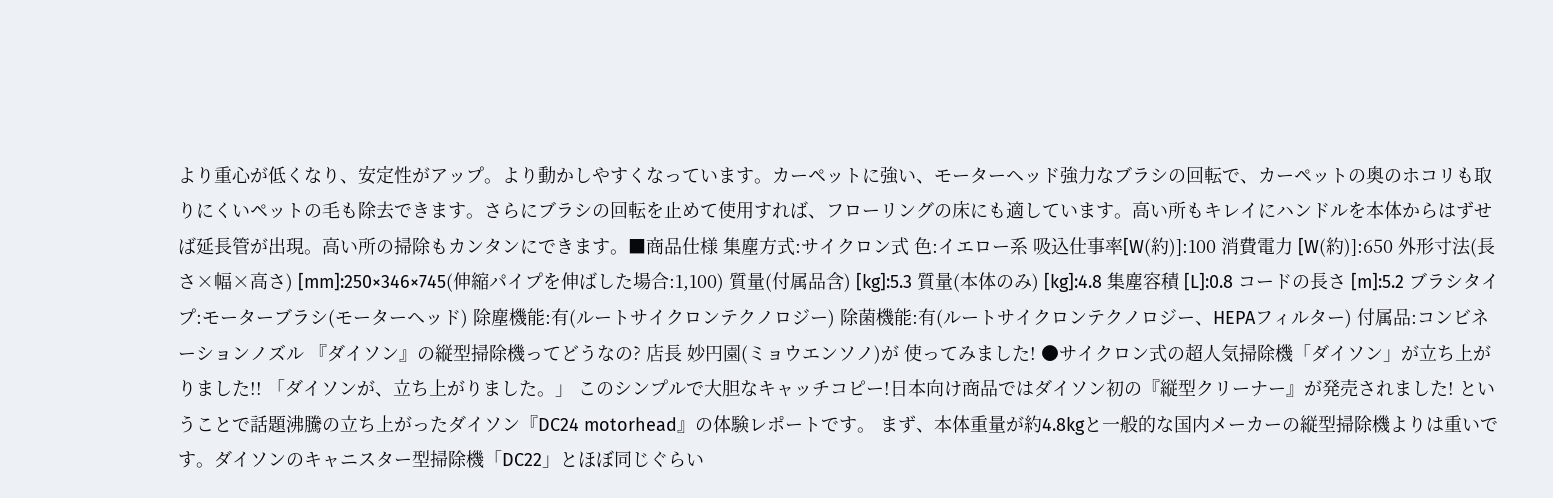より重心が低くなり、安定性がアップ。より動かしやすくなっています。カーペットに強い、モーターヘッド強力なブラシの回転で、カーペットの奥のホコリも取りにくいペットの毛も除去できます。さらにブラシの回転を止めて使用すれば、フローリングの床にも適しています。高い所もキレイにハンドルを本体からはずせば延長管が出現。高い所の掃除もカンタンにできます。■商品仕様 集塵方式:サイクロン式 色:イエロー系 吸込仕事率[W(約)]:100 消費電力 [W(約)]:650 外形寸法(長さ×幅×高さ) [mm]:250×346×745(伸縮パイプを伸ばした場合:1,100) 質量(付属品含) [kg]:5.3 質量(本体のみ) [kg]:4.8 集塵容積 [L]:0.8 コードの長さ [m]:5.2 ブラシタイプ:モーターブラシ(モーターヘッド) 除塵機能:有(ルートサイクロンテクノロジー) 除菌機能:有(ルートサイクロンテクノロジー、HEPAフィルター) 付属品:コンビネーションノズル 『ダイソン』の縦型掃除機ってどうなの? 店長 妙円園(ミョウエンソノ)が 使ってみました! ●サイクロン式の超人気掃除機「ダイソン」が立ち上がりました!! 「ダイソンが、立ち上がりました。」 このシンプルで大胆なキャッチコピー!日本向け商品ではダイソン初の『縦型クリーナー』が発売されました! ということで話題沸騰の立ち上がったダイソン『DC24 motorhead』の体験レポートです。 まず、本体重量が約4.8kgと一般的な国内メーカーの縦型掃除機よりは重いです。ダイソンのキャニスター型掃除機「DC22」とほぼ同じぐらい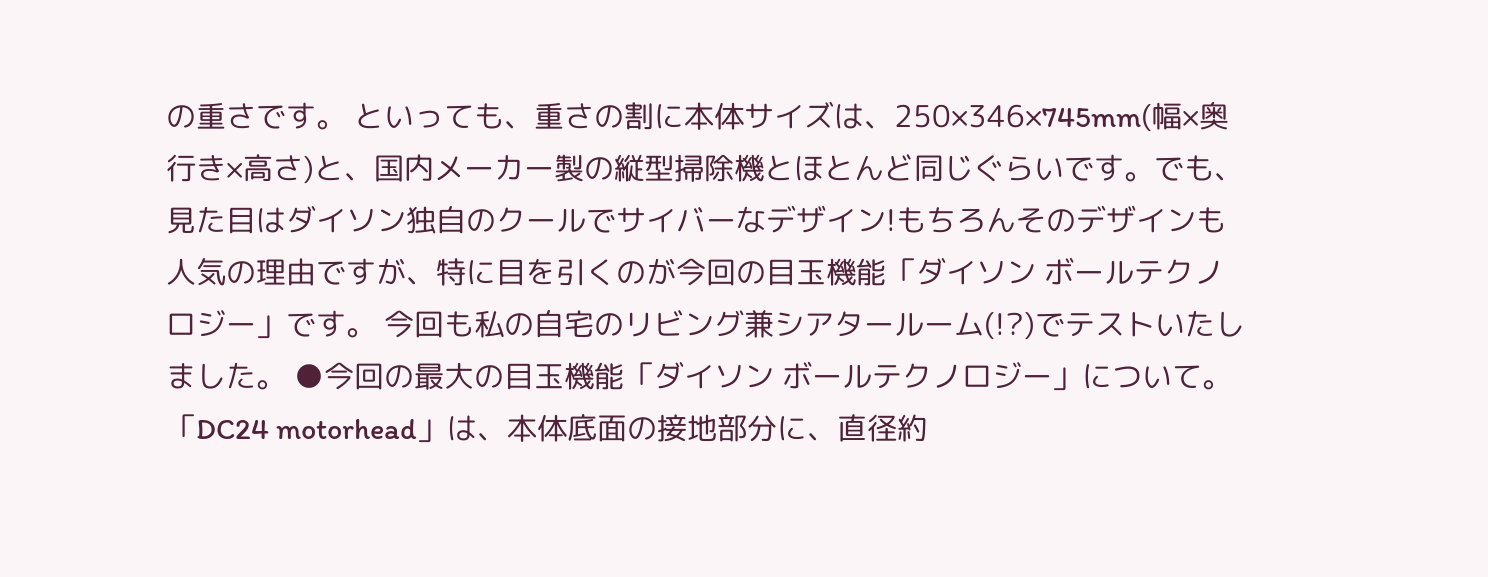の重さです。 といっても、重さの割に本体サイズは、250×346×745mm(幅×奥行き×高さ)と、国内メーカー製の縦型掃除機とほとんど同じぐらいです。でも、見た目はダイソン独自のクールでサイバーなデザイン!もちろんそのデザインも人気の理由ですが、特に目を引くのが今回の目玉機能「ダイソン ボールテクノロジー」です。 今回も私の自宅のリビング兼シアタールーム(!?)でテストいたしました。 ●今回の最大の目玉機能「ダイソン ボールテクノロジー」について。 「DC24 motorhead」は、本体底面の接地部分に、直径約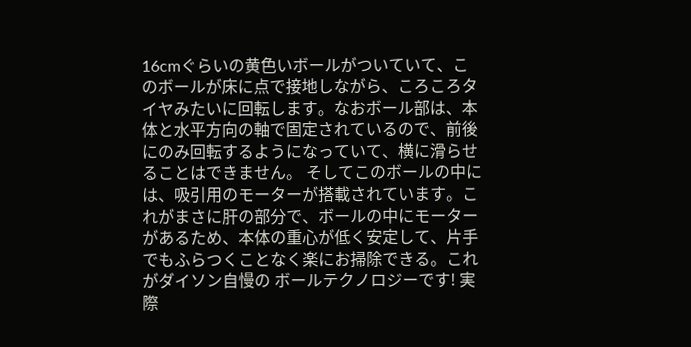16cmぐらいの黄色いボールがついていて、このボールが床に点で接地しながら、ころころタイヤみたいに回転します。なおボール部は、本体と水平方向の軸で固定されているので、前後にのみ回転するようになっていて、横に滑らせることはできません。 そしてこのボールの中には、吸引用のモーターが搭載されています。これがまさに肝の部分で、ボールの中にモーターがあるため、本体の重心が低く安定して、片手でもふらつくことなく楽にお掃除できる。これがダイソン自慢の ボールテクノロジーです! 実際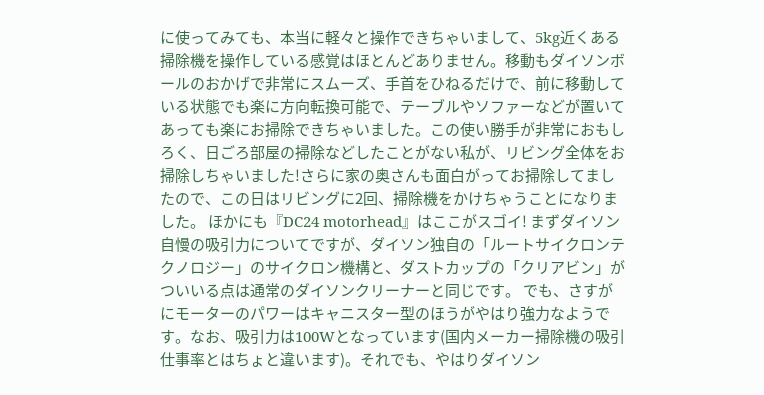に使ってみても、本当に軽々と操作できちゃいまして、5kg近くある掃除機を操作している感覚はほとんどありません。移動もダイソンボールのおかげで非常にスムーズ、手首をひねるだけで、前に移動している状態でも楽に方向転換可能で、テーブルやソファーなどが置いてあっても楽にお掃除できちゃいました。この使い勝手が非常におもしろく、日ごろ部屋の掃除などしたことがない私が、リビング全体をお掃除しちゃいました!さらに家の奥さんも面白がってお掃除してましたので、この日はリビングに2回、掃除機をかけちゃうことになりました。 ほかにも『DC24 motorhead』はここがスゴイ! まずダイソン自慢の吸引力についてですが、ダイソン独自の「ルートサイクロンテクノロジー」のサイクロン機構と、ダストカップの「クリアビン」がついいる点は通常のダイソンクリーナーと同じです。 でも、さすがにモーターのパワーはキャニスター型のほうがやはり強力なようです。なお、吸引力は100Wとなっています(国内メーカー掃除機の吸引仕事率とはちょと違います)。それでも、やはりダイソン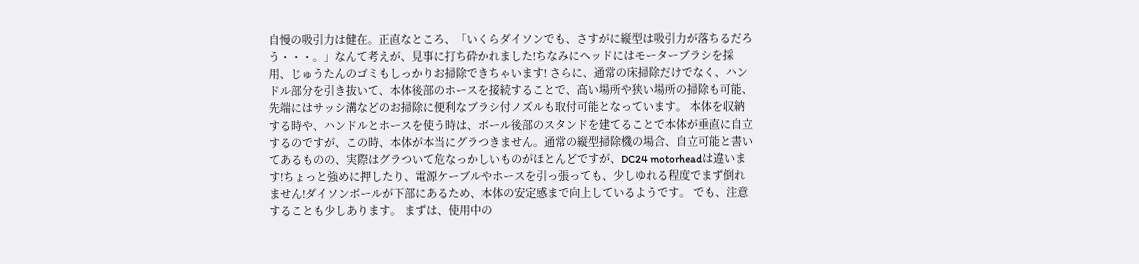自慢の吸引力は健在。正直なところ、「いくらダイソンでも、さすがに縦型は吸引力が落ちるだろう・・・。」なんて考えが、見事に打ち砕かれました!ちなみにヘッドにはモーターブラシを採用、じゅうたんのゴミもしっかりお掃除できちゃいます! さらに、通常の床掃除だけでなく、ハンドル部分を引き抜いて、本体後部のホースを接続することで、高い場所や狭い場所の掃除も可能、先端にはサッシ溝などのお掃除に便利なブラシ付ノズルも取付可能となっています。 本体を収納する時や、ハンドルとホースを使う時は、ボール後部のスタンドを建てることで本体が垂直に自立するのですが、この時、本体が本当にグラつきません。通常の縦型掃除機の場合、自立可能と書いてあるものの、実際はグラついて危なっかしいものがほとんどですが、DC24 motorheadは違います!ちょっと強めに押したり、電源ケーブルやホースを引っ張っても、少しゆれる程度でまず倒れません!ダイソンボールが下部にあるため、本体の安定感まで向上しているようです。 でも、注意することも少しあります。 まずは、使用中の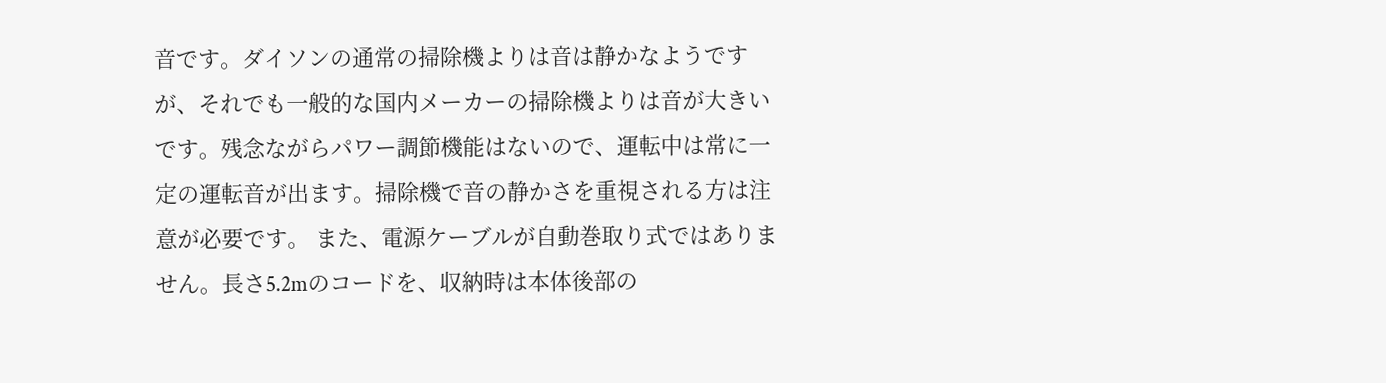音です。ダイソンの通常の掃除機よりは音は静かなようですが、それでも一般的な国内メーカーの掃除機よりは音が大きいです。残念ながらパワー調節機能はないので、運転中は常に一定の運転音が出ます。掃除機で音の静かさを重視される方は注意が必要です。 また、電源ケーブルが自動巻取り式ではありません。長さ5.2mのコードを、収納時は本体後部の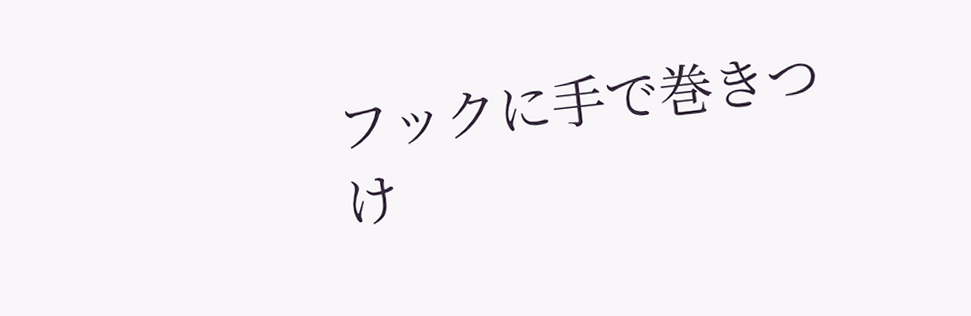フックに手で巻きつけ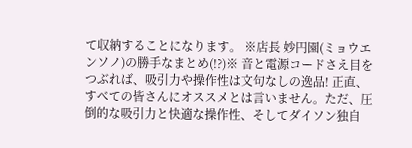て収納することになります。 ※店長 妙円園(ミョウエンソノ)の勝手なまとめ(!?)※ 音と電源コードさえ目をつぶれば、吸引力や操作性は文句なしの逸品! 正直、すべての皆さんにオススメとは言いません。ただ、圧倒的な吸引力と快適な操作性、そしてダイソン独自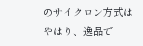のサイクロン方式はやはり、逸品で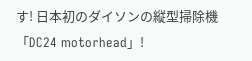す! 日本初のダイソンの縦型掃除機「DC24 motorhead」!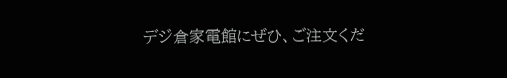デジ倉家電館にぜひ、ご注文くだ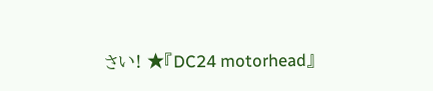さい! ★『DC24 motorhead』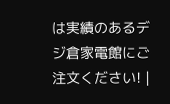は実績のあるデジ倉家電館にご注文ください! |